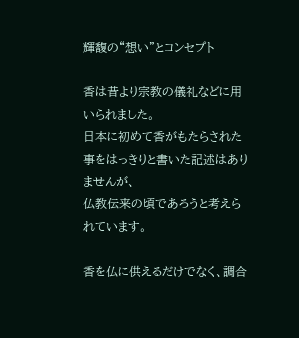輝馥の“想い”とコンセプト

香は昔より宗教の儀礼などに用いられました。
日本に初めて香がもたらされた事をはっきりと書いた記述はありませんが、
仏教伝来の頃であろうと考えられています。

香を仏に供えるだけでなく、調合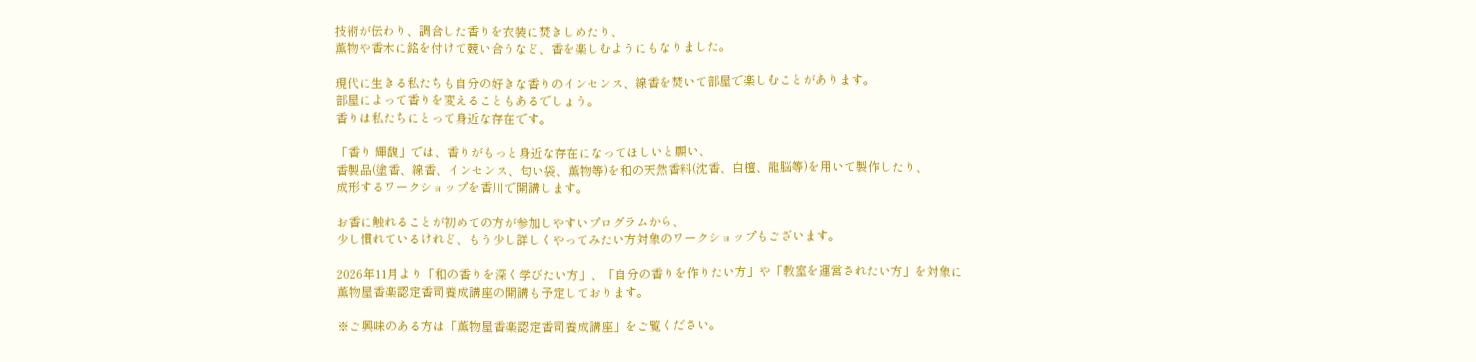技術が伝わり、調合した香りを衣装に焚きしめたり、
薫物や香木に銘を付けて競い合うなど、香を楽しむようにもなりました。

現代に生きる私たちも自分の好きな香りのインセンス、線香を焚いて部屋で楽しむことがあります。
部屋によって香りを変えることもあるでしょう。
香りは私たちにとって身近な存在です。

「香り 輝馥」では、香りがもっと身近な存在になってほしいと願い、
香製品(塗香、線香、インセンス、匂い袋、薫物等)を和の天然香料(沈香、白檀、龍脳等)を用いて製作したり、
成形するワークショップを香川で開講します。

お香に触れることが初めての方が参加しやすいプログラムから、
少し慣れているけれど、もう少し詳しくやってみたい方対象のワークショップもございます。

2026年11月より「和の香りを深く学びたい方」、「自分の香りを作りたい方」や「教室を運営されたい方」を対象に
薫物屋香楽認定香司養成講座の開講も予定しております。

※ご興味のある方は「薫物屋香楽認定香司養成講座」をご覧ください。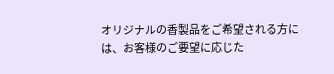オリジナルの香製品をご希望される方には、お客様のご要望に応じた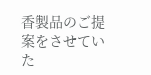香製品のご提案をさせていた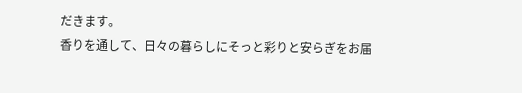だきます。
香りを通して、日々の暮らしにそっと彩りと安らぎをお届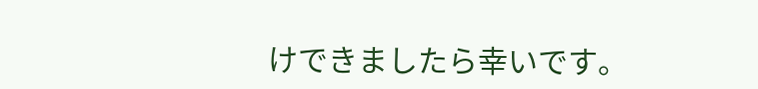けできましたら幸いです。